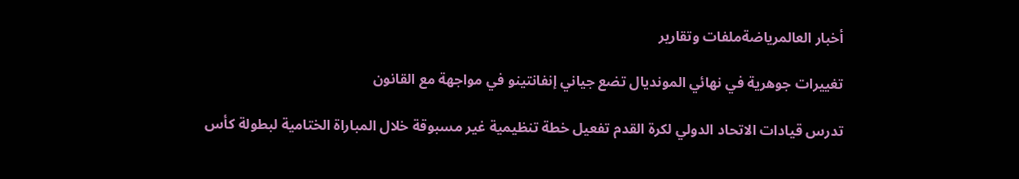أخبار العالمرياضةملفات وتقارير

تغييرات جوهرية في نهائي المونديال تضع جياني إنفانتينو في مواجهة مع القانون

تدرس قيادات الاتحاد الدولي لكرة القدم تفعيل خطة تنظيمية غير مسبوقة خلال المباراة الختامية لبطولة كأس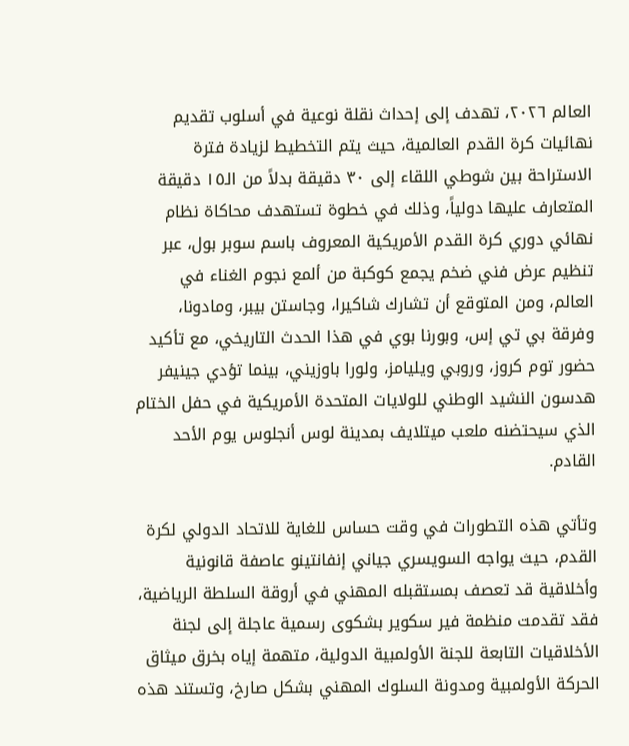العالم ٢٠٢٦، تهدف إلى إحداث نقلة نوعية في أسلوب تقديم نهائيات كرة القدم العالمية، حيث يتم التخطيط لزيادة فترة الاستراحة بين شوطي اللقاء إلى ٣٠ دقيقة بدلاً من الـ١٥ دقيقة المتعارف عليها دولياً، وذلك في خطوة تستهدف محاكاة نظام نهائي دوري كرة القدم الأمريكية المعروف باسم سوبر بول، عبر تنظيم عرض فني ضخم يجمع كوكبة من ألمع نجوم الغناء في العالم، ومن المتوقع أن تشارك شاكيرا، وجاستن بيبر، ومادونا، وفرقة بي تي إس، وبورنا بوي في هذا الحدث التاريخي، مع تأكيد حضور توم كروز، وروبي ويليامز، ولورا باوزيني، بينما تؤدي جينيفر هدسون النشيد الوطني للولايات المتحدة الأمريكية في حفل الختام الذي سيحتضنه ملعب ميتلايف بمدينة لوس أنجلوس يوم الأحد القادم.

وتأتي هذه التطورات في وقت حساس للغاية للاتحاد الدولي لكرة القدم، حيث يواجه السويسري جياني إنفانتينو عاصفة قانونية وأخلاقية قد تعصف بمستقبله المهني في أروقة السلطة الرياضية، فقد تقدمت منظمة فير سكوير بشكوى رسمية عاجلة إلى لجنة الأخلاقيات التابعة للجنة الأولمبية الدولية، متهمة إياه بخرق ميثاق الحركة الأولمبية ومدونة السلوك المهني بشكل صارخ، وتستند هذه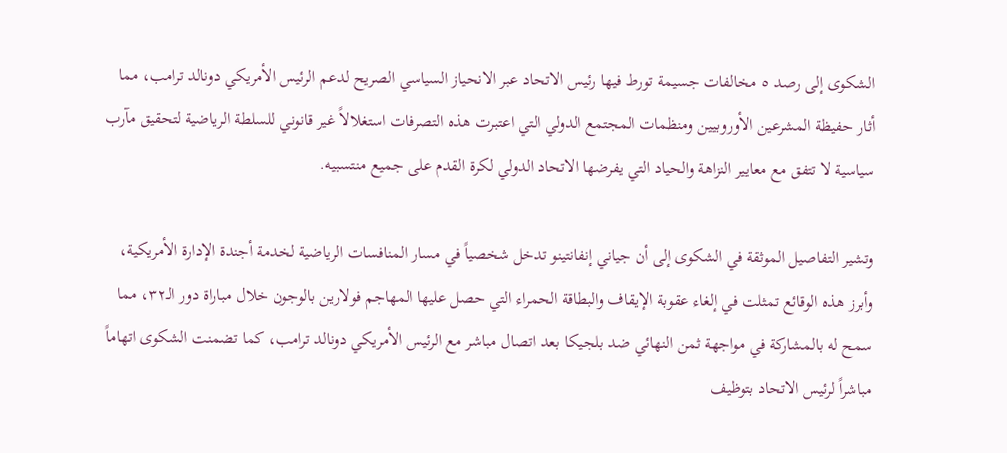الشكوى إلى رصد ٥ مخالفات جسيمة تورط فيها رئيس الاتحاد عبر الانحياز السياسي الصريح لدعم الرئيس الأمريكي دونالد ترامب، مما أثار حفيظة المشرعين الأوروبيين ومنظمات المجتمع الدولي التي اعتبرت هذه التصرفات استغلالاً غير قانوني للسلطة الرياضية لتحقيق مآرب سياسية لا تتفق مع معايير النزاهة والحياد التي يفرضها الاتحاد الدولي لكرة القدم على جميع منتسبيه.

وتشير التفاصيل الموثقة في الشكوى إلى أن جياني إنفانتينو تدخل شخصياً في مسار المنافسات الرياضية لخدمة أجندة الإدارة الأمريكية، وأبرز هذه الوقائع تمثلت في إلغاء عقوبة الإيقاف والبطاقة الحمراء التي حصل عليها المهاجم فولارين بالوجون خلال مباراة دور الـ٣٢، مما سمح له بالمشاركة في مواجهة ثمن النهائي ضد بلجيكا بعد اتصال مباشر مع الرئيس الأمريكي دونالد ترامب، كما تضمنت الشكوى اتهاماً مباشراً لرئيس الاتحاد بتوظيف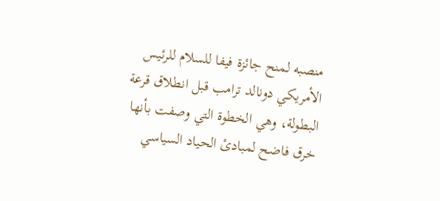منصبه لمنح جائزة فيفا للسلام للرئيس الأمريكي دونالد ترامب قبل انطلاق قرعة البطولة، وهي الخطوة التي وصفت بأنها خرق فاضح لمبادئ الحياد السياسي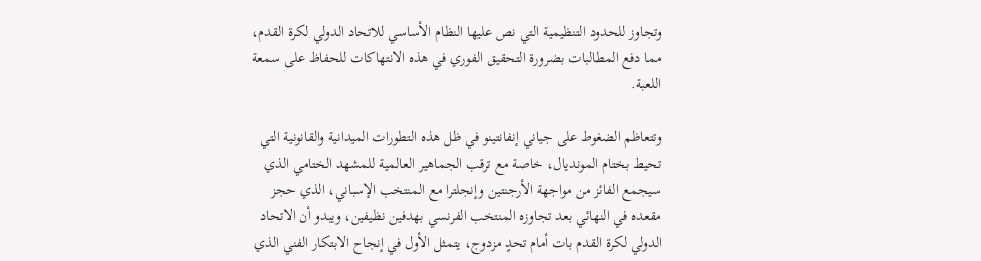وتجاوز للحدود التنظيمية التي نص عليها النظام الأساسي للاتحاد الدولي لكرة القدم، مما دفع المطالبات بضرورة التحقيق الفوري في هذه الانتهاكات للحفاظ على سمعة اللعبة.

وتتعاظم الضغوط على جياني إنفانتينو في ظل هذه التطورات الميدانية والقانونية التي تحيط بختام المونديال، خاصة مع ترقب الجماهير العالمية للمشهد الختامي الذي سيجمع الفائز من مواجهة الأرجنتين وإنجلترا مع المنتخب الإسباني، الذي حجز مقعده في النهائي بعد تجاوزه المنتخب الفرنسي بهدفين نظيفين، ويبدو أن الاتحاد الدولي لكرة القدم بات أمام تحدٍ مزدوج، يتمثل الأول في إنجاح الابتكار الفني الذي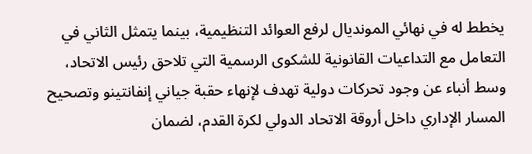يخطط له في نهائي المونديال لرفع العوائد التنظيمية، بينما يتمثل الثاني في التعامل مع التداعيات القانونية للشكوى الرسمية التي تلاحق رئيس الاتحاد، وسط أنباء عن وجود تحركات دولية تهدف لإنهاء حقبة جياني إنفانتينو وتصحيح المسار الإداري داخل أروقة الاتحاد الدولي لكرة القدم، لضمان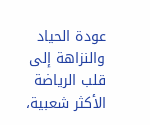عودة الحياد والنزاهة إلى قلب الرياضة الأكثر شعبية،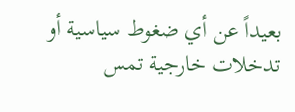بعيداً عن أي ضغوط سياسية أو تدخلات خارجية تمس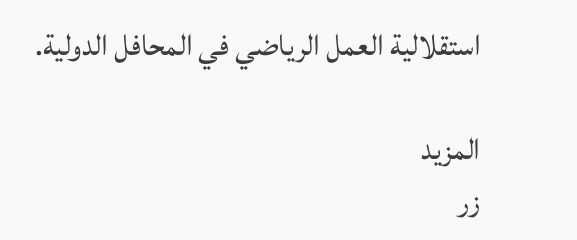استقلالية العمل الرياضي في المحافل الدولية.

المزيد
زر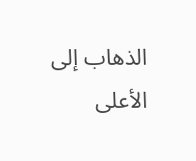الذهاب إلى الأعلى